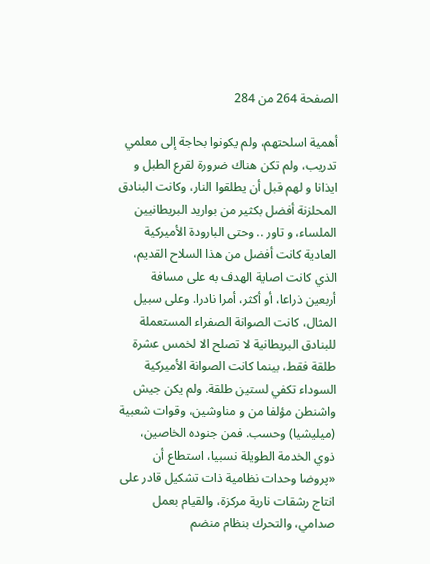الصفحة 264 من 284

أهمية اسلحتهم، ولم يكونوا بحاجة إلى معلمي تدريب، ولم تكن هناك ضرورة لقرع الطبل و ايذانا و لهم قبل أن يطلقوا النار، وكانت البنادق المحلزنة أفضل بكثير من بواريد البريطانيين الملساء، و تاور .. وحتى البارودة الأميركية العادية كانت أفضل من هذا السلاح القديم، الذي كانت اصاية الهدف به على مسافة أربعين ذراعا، أو أكثر، أمرا نادرا. وعلى سبيل المثال، كانت الصوانة الصفراء المستعملة للبنادق البريطانية لا تصلح الا لخمس عشرة طلقة فقط، بينما كانت الصوانة الأميركية السوداء تكفي لستين طلقة. ولم يكن جيش واشنطن مؤلفا من و مناوشين، وقوات شعبية (ميليشيا) وحسب. فمن جنوده الخاصين، ذوي الخدمة الطويلة نسبيا، استطاع أن «پروضا وحدات نظامية ذات تشكيل قادر على انتاج رشقات نارية مركزة، والقيام بعمل صدامي، والتحرك بنظام منضم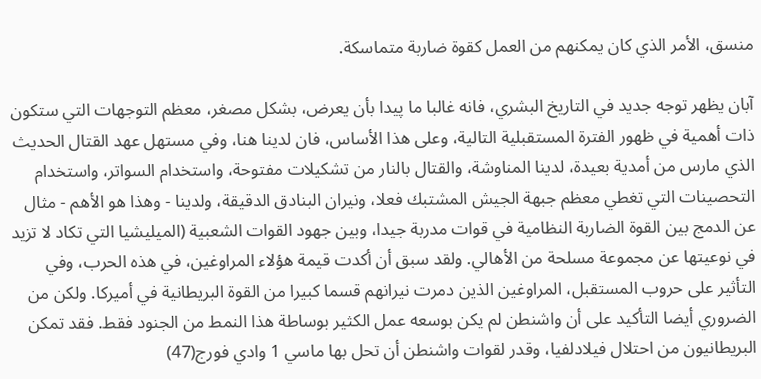منسق، الأمر الذي كان يمكنهم من العمل كقوة ضاربة متماسكة.

آبان يظهر توجه جديد في التاريخ البشري، فانه غالبا ما پيدا بأن يعرض، بشكل مصغر، معظم التوجهات التي ستكون ذات أهمية في ظهور الفترة المستقبلية التالية، وعلى هذا الأساس، فان لدينا هنا، وفي مستهل عهد القتال الحديث الذي مارس من أمدية بعيدة، لدينا المناوشة، والقتال بالنار من تشكيلات مفتوحة، واستخدام السواتر، واستخدام التحصينات التي تغطي معظم جبهة الجيش المشتبك فعلا، ونيران البنادق الدقيقة، ولدينا - وهذا هو الأهم - مثال عن الدمج بين القوة الضاربة النظامية في قوات مدربة جيدا، وبين جهود القوات الشعبية (الميليشيا التي تكاد لا تزيد في نوعيتها عن مجموعة مسلحة من الأهالي. ولقد سبق أن أكدت قيمة هؤلاء المراوغين، في هذه الحرب، وفي التأثير على حروب المستقبل، المراوغين الذين دمرت نيرانهم قسما كبيرا من القوة البريطانية في أميركا. ولكن من الضروري أيضا التأكيد على أن واشنطن لم يكن بوسعه عمل الكثير بوساطة هذا النمط من الجنود فقط. فقد تمكن البريطانيون من احتلال فيلادلفيا، وقدر لقوات واشنطن أن تحل بها ماسي 1 وادي فورج(47)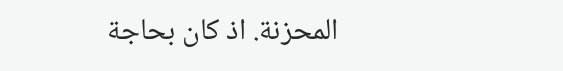المحزنة. اذ كان بحاجة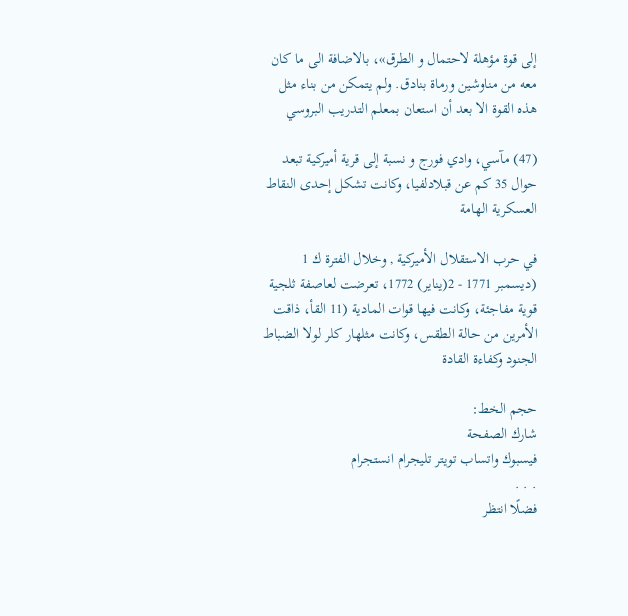إلى قوة مؤهلة لاحتمال و الطرق»، بالاضافة الى ما كان معه من مناوشين ورماة بنادق. ولم يتمكن من بناء مثل هذه القوة الا بعد أن استعان بمعلم التدريب البروسي

(47) مآسي، وادي فورج و نسبة إلى قرية أميركية تبعد حوال 35 كم عن قبلادلفيا، وكانت تشكل إحدى النقاط العسكرية الهامة

في حرب الاستقلال الأميركية , وخلال الفترة ك 1 (ديسمبر 1771 - 2(يناير) 1772، تعرضت لعاصفة ثلجية قوية مفاجئة، وكانت فيها قوات المادية (11 القأ، ذاقت الأمرين من حالة الطقس، وكانت مثلهار كلر لولا الضباط الجنود وكفاءة القادة

حجم الخط:
شارك الصفحة
فيسبوك واتساب تويتر تليجرام انستجرام
. . .
فضلًا انتظر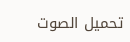تحميل الصوت